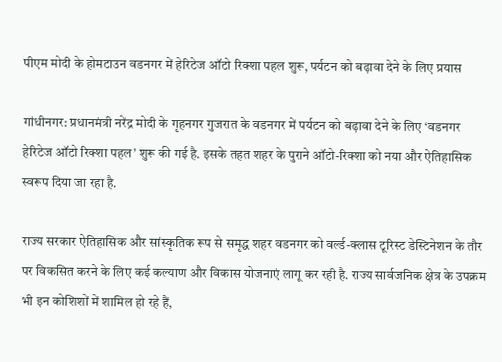पीएम मोदी के होमटाउन वडनगर में हेरिटेज ऑटो रिक्शा पहल शुरू, पर्यटन को बढ़ावा देने के लिए प्रयास

गांधीनगर: प्रधानमंत्री नरेंद्र मोदी के गृहनगर गुजरात के वडनगर में पर्यटन को बढ़ावा देने के लिए ‘वडनगर हेरिटेज ऑटो रिक्शा पहल’ शुरू की गई है. इसके तहत शहर के पुराने ऑटो-रिक्शा को नया और ऐतिहासिक स्वरूप दिया जा रहा है.

राज्य सरकार ऐतिहासिक और सांस्कृतिक रूप से समृद्ध शहर वडनगर को वर्ल्ड-क्लास टूरिस्ट डेस्टिनेशन के तौर पर विकसित करने के लिए कई कल्याण और विकास योजनाएं लागू कर रही है. राज्य सार्वजनिक क्षेत्र के उपक्रम भी इन कोशिशों में शामिल हो रहे हैं,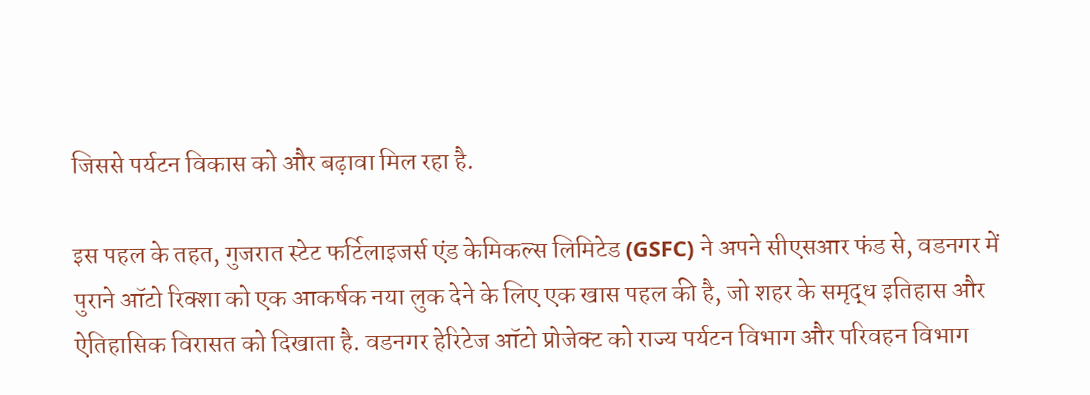जिससे पर्यटन विकास को और बढ़ावा मिल रहा है.

इस पहल के तहत, गुजरात स्टेट फर्टिलाइजर्स एंड केमिकल्स लिमिटेड (GSFC) ने अपने सीएसआर फंड से, वडनगर में पुराने ऑटो रिक्शा को एक आकर्षक नया लुक देने के लिए एक खास पहल की है, जो शहर के समृद्ध इतिहास और ऐतिहासिक विरासत को दिखाता है. वडनगर हेरिटेज ऑटो प्रोजेक्ट को राज्य पर्यटन विभाग और परिवहन विभाग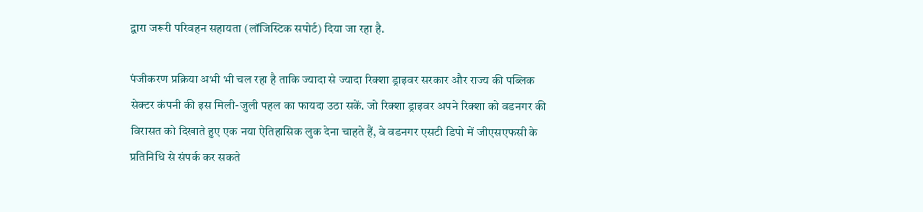द्वारा जरूरी परिवहन सहायता (लॉजिस्टिक सपोर्ट) दिया जा रहा है.

पंजीकरण प्रक्रिया अभी भी चल रहा है ताकि ज्यादा से ज्यादा रिक्शा ड्राइवर सरकार और राज्य की पब्लिक सेक्टर कंपनी की इस मिली-जुली पहल का फायदा उठा सकें. जो रिक्शा ड्राइवर अपने रिक्शा को वडनगर की विरासत को दिखाते हुए एक नया ऐतिहासिक लुक देना चाहते हैं, वे वडनगर एसटी डिपो में जीएसएफसी के प्रतिनिधि से संपर्क कर सकते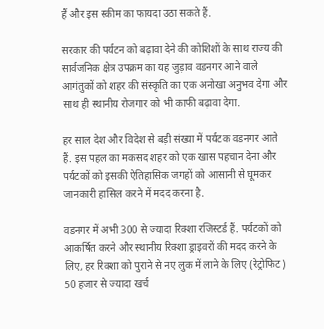हैं और इस स्कीम का फायदा उठा सकते हैं.

सरकार की पर्यटन को बढ़ावा देने की कोशिशों के साथ राज्य की सार्वजनिक क्षेत्र उपक्रम का यह जुड़ाव वडनगर आने वाले आगंतुकों को शहर की संस्कृति का एक अनोखा अनुभव देगा और साथ ही स्थानीय रोजगार को भी काफी बढ़ावा देगा.

हर साल देश और विदेश से बड़ी संख्या में पर्यटक वडनगर आते हैं. इस पहल का मकसद शहर को एक खास पहचान देना और पर्यटकों को इसकी ऐतिहासिक जगहों को आसानी से घूमकर जानकारी हासिल करने में मदद करना है.

वडनगर में अभी 300 से ज्यादा रिक्शा रजिस्टर्ड हैं. पर्यटकों को आकर्षित करने और स्थानीय रिक्शा ड्राइवरों की मदद करने के लिए, हर रिक्शा को पुराने से नए लुक में लाने के लिए (रेट्रोफिट) 50 हजार से ज्यादा खर्च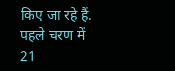किए जा रहे हैं. पहले चरण में 21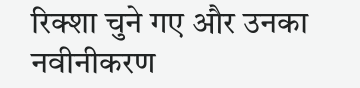रिक्शा चुने गए और उनका नवीनीकरण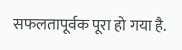सफलतापूर्वक पूरा हो गया है.